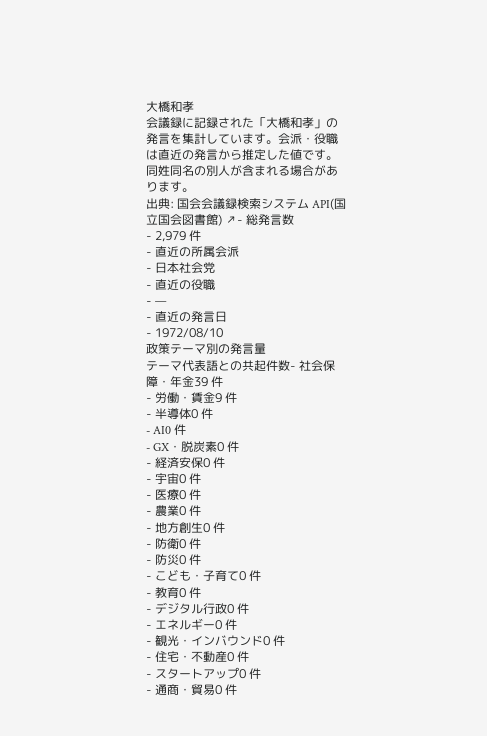大橋和孝
会議録に記録された「大橋和孝」の発言を集計しています。会派・役職は直近の発言から推定した値です。同姓同名の別人が含まれる場合があります。
出典: 国会会議録検索システム API(国立国会図書館) ↗- 総発言数
- 2,979 件
- 直近の所属会派
- 日本社会党
- 直近の役職
- —
- 直近の発言日
- 1972/08/10
政策テーマ別の発言量
テーマ代表語との共起件数- 社会保障・年金39 件
- 労働・賃金9 件
- 半導体0 件
- AI0 件
- GX・脱炭素0 件
- 経済安保0 件
- 宇宙0 件
- 医療0 件
- 農業0 件
- 地方創生0 件
- 防衛0 件
- 防災0 件
- こども・子育て0 件
- 教育0 件
- デジタル行政0 件
- エネルギー0 件
- 観光・インバウンド0 件
- 住宅・不動産0 件
- スタートアップ0 件
- 通商・貿易0 件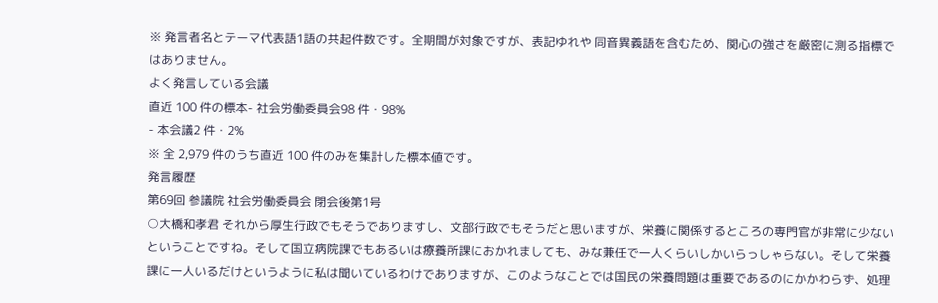※ 発言者名とテーマ代表語1語の共起件数です。全期間が対象ですが、表記ゆれや 同音異義語を含むため、関心の強さを厳密に測る指標ではありません。
よく発言している会議
直近 100 件の標本- 社会労働委員会98 件・98%
- 本会議2 件・2%
※ 全 2,979 件のうち直近 100 件のみを集計した標本値です。
発言履歴
第69回 参議院 社会労働委員会 閉会後第1号
○大橋和孝君 それから厚生行政でもそうでありますし、文部行政でもそうだと思いますが、栄養に関係するところの専門官が非常に少ないということですね。そして国立病院課でもあるいは療養所課におかれましても、みな兼任で一人くらいしかいらっしゃらない。そして栄養課に一人いるだけというように私は聞いているわけでありますが、このようなことでは国民の栄養問題は重要であるのにかかわらず、処理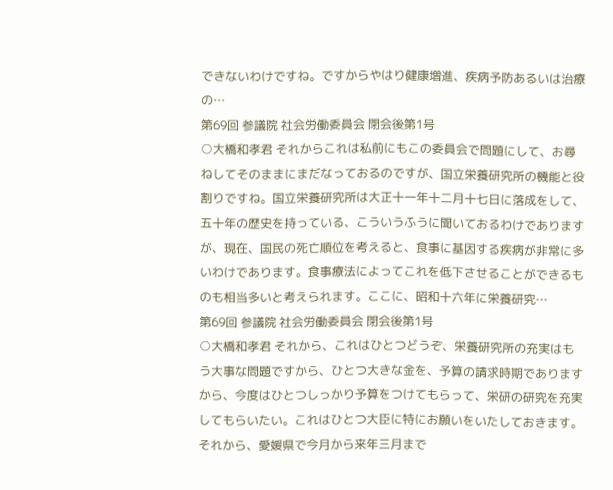できないわけですね。ですからやはり健康増進、疾病予防あるいは治療の…
第69回 参議院 社会労働委員会 閉会後第1号
○大橋和孝君 それからこれは私前にもこの委員会で問題にして、お尋ねしてそのままにまだなっておるのですが、国立栄養研究所の機能と役割りですね。国立栄養研究所は大正十一年十二月十七日に落成をして、五十年の歴史を持っている、こういうふうに聞いておるわけでありますが、現在、国民の死亡順位を考えると、食事に基因する疾病が非常に多いわけであります。食事療法によってこれを低下させることができるものも相当多いと考えられます。ここに、昭和十六年に栄養研究…
第69回 参議院 社会労働委員会 閉会後第1号
○大橋和孝君 それから、これはひとつどうぞ、栄養研究所の充実はもう大事な問題ですから、ひとつ大きな金を、予算の請求時期でありますから、今度はひとつしっかり予算をつけてもらって、栄研の研究を充実してもらいたい。これはひとつ大臣に特にお願いをいたしておきます。 それから、愛媛県で今月から来年三月まで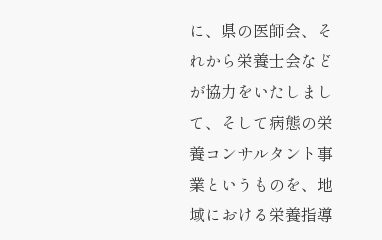に、県の医師会、それから栄養士会などが協力をいたしまして、そして病態の栄養コンサルタント事業というものを、地域における栄養指導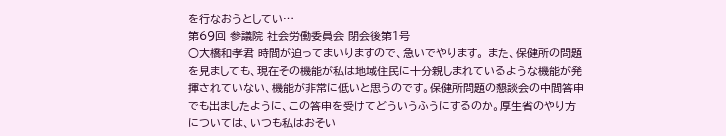を行なおうとしてい…
第69回 参議院 社会労働委員会 閉会後第1号
○大橋和孝君 時間が迫ってまいりますので、急いでやります。 また、保健所の問題を見ましても、現在その機能が私は地域住民に十分親しまれているような機能が発揮されていない、機能が非常に低いと思うのです。保健所問題の懇談会の中間答申でも出ましたように、この答申を受けてどういうふうにするのか。厚生省のやり方については、いつも私はおそい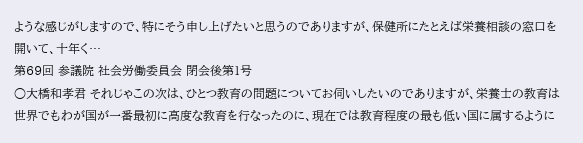ような感じがしますので、特にそう申し上げたいと思うのでありますが、保健所にたとえば栄養相談の窓口を開いて、十年く…
第69回 参議院 社会労働委員会 閉会後第1号
○大橋和孝君 それじゃこの次は、ひとつ教育の問題についてお伺いしたいのでありますが、栄養士の教育は世界でもわが国が一番最初に高度な教育を行なったのに、現在では教育程度の最も低い国に属するように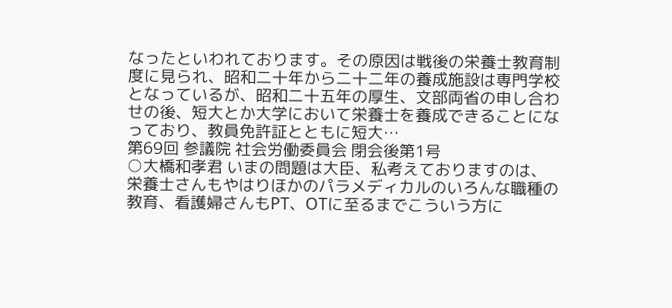なったといわれております。その原因は戦後の栄養士教育制度に見られ、昭和二十年から二十二年の養成施設は専門学校となっているが、昭和二十五年の厚生、文部両省の申し合わせの後、短大とか大学において栄養士を養成できることになっており、教員免許証とともに短大…
第69回 参議院 社会労働委員会 閉会後第1号
○大橋和孝君 いまの問題は大臣、私考えておりますのは、栄養士さんもやはりほかのパラメディカルのいろんな職種の教育、看護婦さんもPT、OTに至るまでこういう方に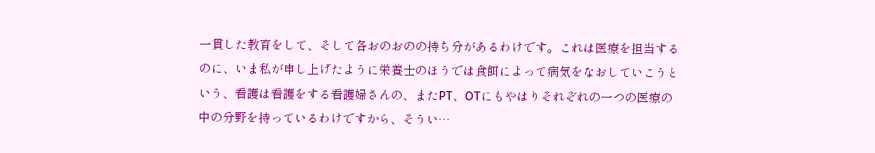一貫した教育をして、そして各おのおのの持ち分があるわけです。これは医療を担当するのに、いま私が申し上げたように栄養士のほうでは食餌によって病気をなおしていこうという、看護は看護をする看護婦さんの、またPT、OTにもやはりそれぞれの一つの医療の中の分野を持っているわけですから、そうい…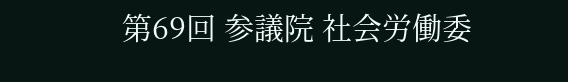第69回 参議院 社会労働委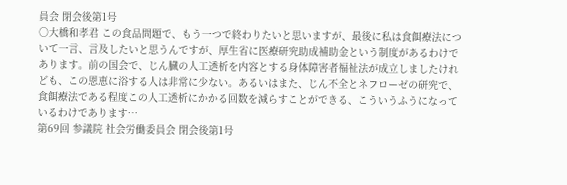員会 閉会後第1号
○大橋和孝君 この食品問題で、もう一つで終わりたいと思いますが、最後に私は食餌療法について一言、言及したいと思うんですが、厚生省に医療研究助成補助金という制度があるわけであります。前の国会で、じん臓の人工透析を内容とする身体障害者福祉法が成立しましたけれども、この恩恵に浴する人は非常に少ない。あるいはまた、じん不全とネフローゼの研究で、食餌療法である程度この人工透析にかかる回数を減らすことができる、こういうふうになっているわけであります…
第69回 参議院 社会労働委員会 閉会後第1号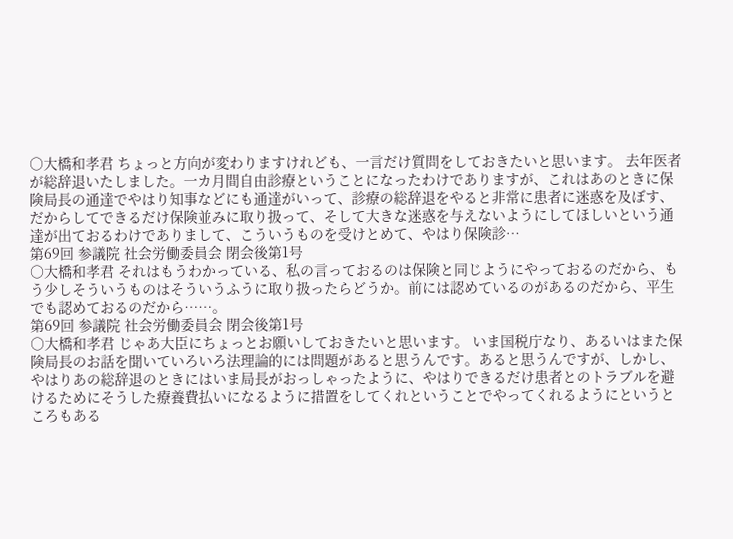○大橋和孝君 ちょっと方向が変わりますけれども、一言だけ質問をしておきたいと思います。 去年医者が総辞退いたしました。一カ月間自由診療ということになったわけでありますが、これはあのときに保険局長の通達でやはり知事などにも通達がいって、診療の総辞退をやると非常に患者に迷惑を及ぼす、だからしてできるだけ保険並みに取り扱って、そして大きな迷惑を与えないようにしてほしいという通達が出ておるわけでありまして、こういうものを受けとめて、やはり保険診…
第69回 参議院 社会労働委員会 閉会後第1号
○大橋和孝君 それはもうわかっている、私の言っておるのは保険と同じようにやっておるのだから、もう少しそういうものはそういうふうに取り扱ったらどうか。前には認めているのがあるのだから、平生でも認めておるのだから……。
第69回 参議院 社会労働委員会 閉会後第1号
○大橋和孝君 じゃあ大臣にちょっとお願いしておきたいと思います。 いま国税庁なり、あるいはまた保険局長のお話を聞いていろいろ法理論的には問題があると思うんです。あると思うんですが、しかし、やはりあの総辞退のときにはいま局長がおっしゃったように、やはりできるだけ患者とのトラブルを避けるためにそうした療養費払いになるように措置をしてくれということでやってくれるようにというところもある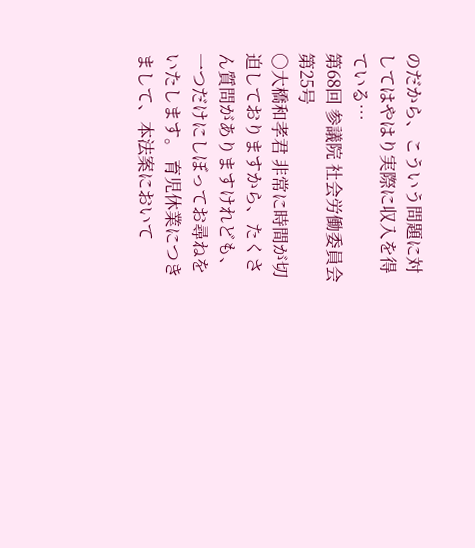のだから、こういう問題に対してはやはり実際に収入を得ている…
第68回 参議院 社会労働委員会 第25号
○大橋和孝君 非常に時間が切迫しておりますから、たくさん質問がありますけれども、一つだけにしぼってお尋ねをいたします。 育児休業につきまして、本法案において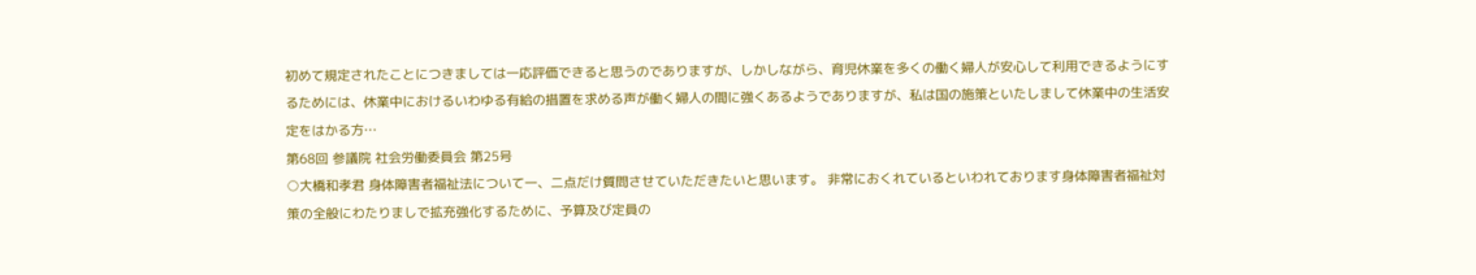初めて規定されたことにつきましては一応評価できると思うのでありますが、しかしながら、育児休業を多くの働く婦人が安心して利用できるようにするためには、休業中におけるいわゆる有給の措置を求める声が働く婦人の間に強くあるようでありますが、私は国の施策といたしまして休業中の生活安定をはかる方…
第68回 参議院 社会労働委員会 第25号
○大橋和孝君 身体障害者福祉法について一、二点だけ質問させていただきたいと思います。 非常におくれているといわれております身体障害者福祉対策の全般にわたりましで拡充強化するために、予算及び定員の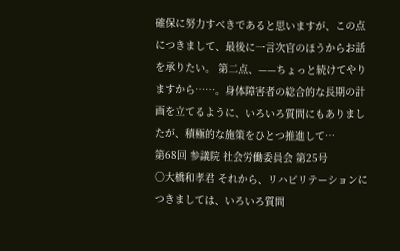確保に努力すべきであると思いますが、この点につきまして、最後に一言次官のほうからお話を承りたい。 第二点、——ちょっと続けてやりますから……。身体障害者の総合的な長期の計画を立てるように、いろいろ質問にもありましたが、積極的な施策をひとつ推進して…
第68回 参議院 社会労働委員会 第25号
○大橋和孝君 それから、リハビリテーションにつきましては、いろいろ質問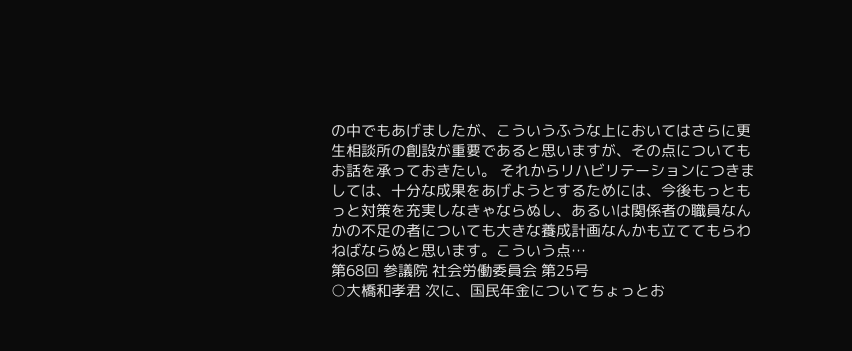の中でもあげましたが、こういうふうな上においてはさらに更生相談所の創設が重要であると思いますが、その点についてもお話を承っておきたい。 それからリハビリテーションにつきましては、十分な成果をあげようとするためには、今後もっともっと対策を充実しなきゃならぬし、あるいは関係者の職員なんかの不足の者についても大きな養成計画なんかも立ててもらわねばならぬと思います。こういう点…
第68回 参議院 社会労働委員会 第25号
○大橋和孝君 次に、国民年金についてちょっとお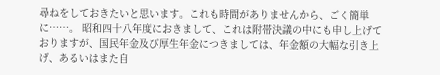尋ねをしておきたいと思います。これも時間がありませんから、ごく簡単に……。 昭和四十八年度におきまして、これは附帯決議の中にも申し上げておりますが、国民年金及び厚生年金につきましては、年金額の大幅な引き上げ、あるいはまた自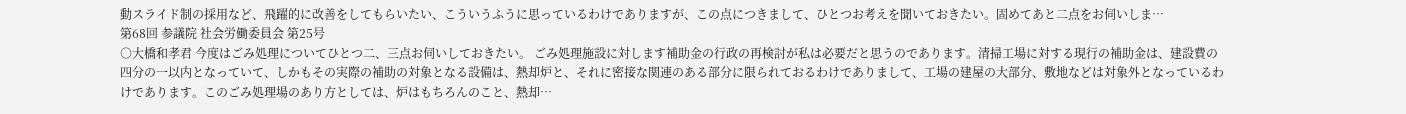動スライド制の採用など、飛躍的に改善をしてもらいたい、こういうふうに思っているわけでありますが、この点につきまして、ひとつお考えを聞いておきたい。固めてあと二点をお伺いしま…
第68回 参議院 社会労働委員会 第25号
○大橋和孝君 今度はごみ処理についてひとつ二、三点お伺いしておきたい。 ごみ処理施設に対します補助金の行政の再検討が私は必要だと思うのであります。清掃工場に対する現行の補助金は、建設費の四分の一以内となっていて、しかもその実際の補助の対象となる設備は、熱却炉と、それに密接な関連のある部分に限られておるわけでありまして、工場の建屋の大部分、敷地などは対象外となっているわけであります。このごみ処理場のあり方としては、炉はもちろんのこと、熱却…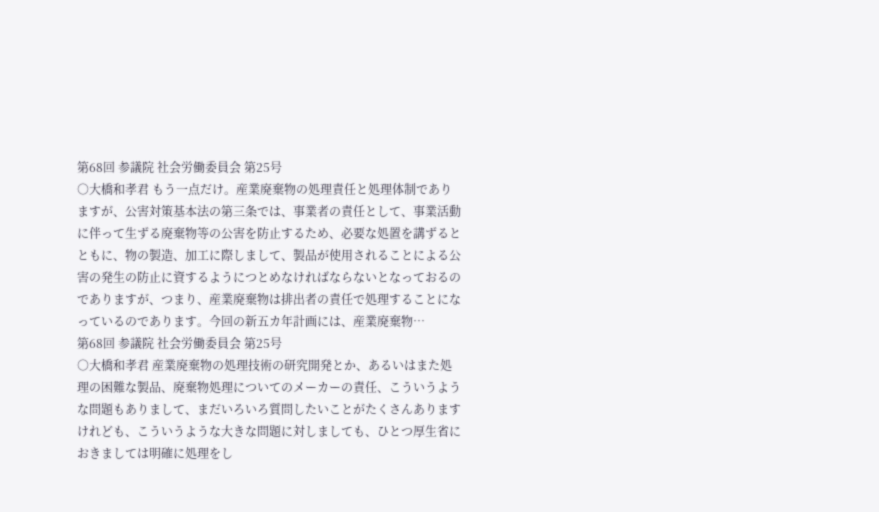第68回 参議院 社会労働委員会 第25号
○大橋和孝君 もう一点だけ。産業廃棄物の処理責任と処理体制でありますが、公害対策基本法の第三条では、事業者の責任として、事業活動に伴って生ずる廃棄物等の公害を防止するため、必要な処置を講ずるとともに、物の製造、加工に際しまして、製品が使用されることによる公害の発生の防止に資するようにつとめなければならないとなっておるのでありますが、つまり、産業廃棄物は排出者の責任で処理することになっているのであります。今回の新五カ年計画には、産業廃棄物…
第68回 参議院 社会労働委員会 第25号
○大橋和孝君 産業廃棄物の処理技術の研究開発とか、あるいはまた処理の困難な製品、廃棄物処理についてのメーカーの責任、こういうような問題もありまして、まだいろいろ質問したいことがたくさんありますけれども、こういうような大きな問題に対しましても、ひとつ厚生省におきましては明確に処理をし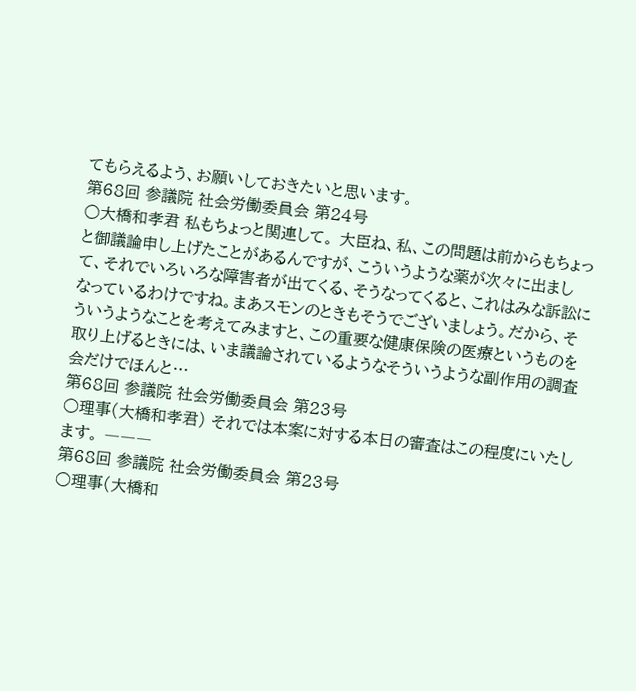てもらえるよう、お願いしておきたいと思います。
第68回 参議院 社会労働委員会 第24号
○大橋和孝君 私もちょっと関連して。 大臣ね、私、この問題は前からもちょっと御議論申し上げたことがあるんですが、こういうような薬が次々に出まして、それでいろいろな障害者が出てくる、そうなってくると、これはみな訴訟になっているわけですね。まあスモンのときもそうでございましょう。だから、そういうようなことを考えてみますと、この重要な健康保険の医療というものを取り上げるときには、いま議論されているようなそういうような副作用の調査会だけでほんと…
第68回 参議院 社会労働委員会 第23号
○理事(大橋和孝君) それでは本案に対する本日の審査はこの程度にいたします。 ―――
第68回 参議院 社会労働委員会 第23号
○理事(大橋和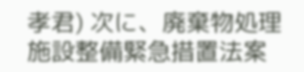孝君) 次に、廃棄物処理施設整備緊急措置法案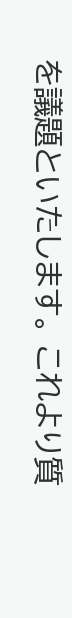を議題といたします。 これより質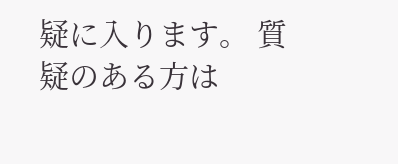疑に入ります。 質疑のある方は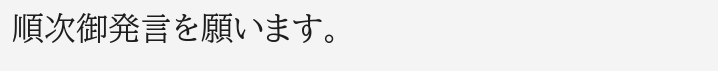順次御発言を願います。